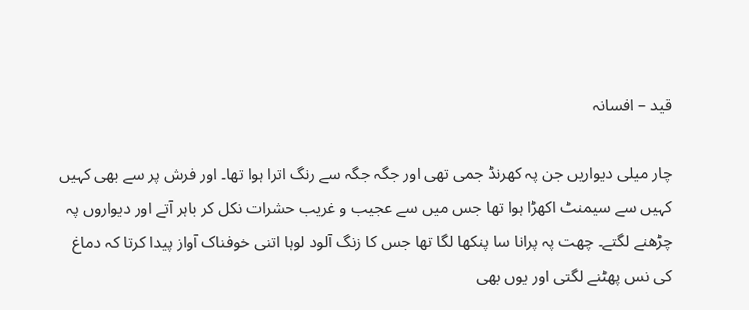قید – افسانہ

چار میلی دیواریں جن پہ کھرنڈ جمی تھی اور جگہ جگہ سے رنگ اترا ہوا تھا۔ اور فرش پر سے بھی کہیں کہیں سے سیمنٹ اکھڑا ہوا تھا جس میں سے عجیب و غریب حشرات نکل کر باہر آتے اور دیواروں پہ چڑھنے لگتے۔ چھت پہ پرانا سا پنکھا لگا تھا جس کا زنگ آلود لوہا اتنی خوفناک آواز پیدا کرتا کہ دماغ کی نس پھٹنے لگتی اور یوں بھی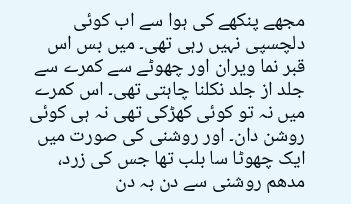مجھے پنکھے کی ہوا سے اب کوئی دلچسپی نہیں رہی تھی۔ میں بس اس قبر نما ویران اور چھوٹے سے کمرے سے جلد از جلد نکلنا چاہتی تھی۔ اس کمرے میں نہ تو کوئی کھڑکی تھی نہ ہی کوئی روشن دان۔ اور روشنی کی صورت میں ایک چھوٹا سا بلب تھا جس کی زرد، مدھم روشنی سے دن بہ دن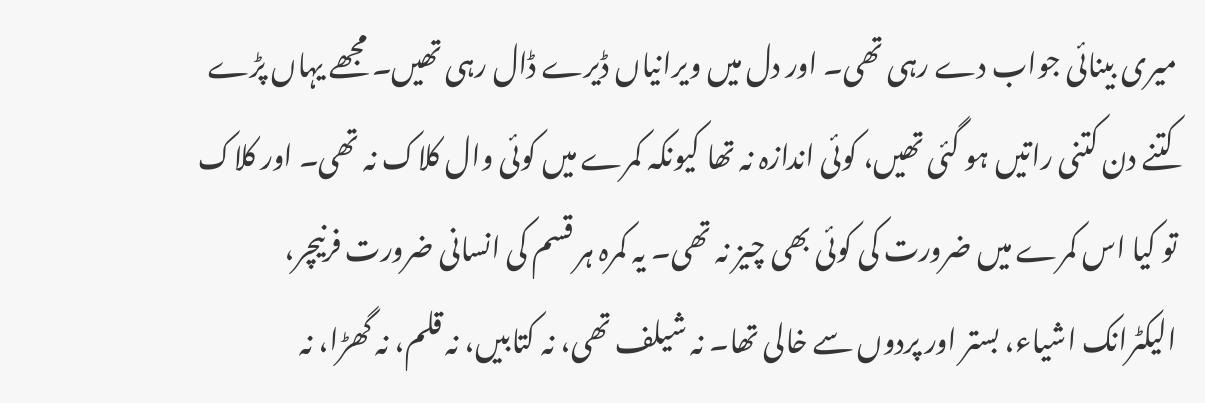میری بینائی جواب دے رہی تھی۔ اور دل میں ویرانیاں ڈیرے ڈال رہی تھیں۔ مجھے یہاں پڑے کتنے دن کتنی راتیں ہو گئی تھیں، کوئی اندازہ نہ تھا کیونکہ کمرے میں کوئی وال کلاک نہ تھی۔ اور کلاک تو کیا اس کمرے میں ضرورت کی کوئی بھی چیز نہ تھی۔ یہ کمرہ ہر قسم کی انسانی ضرورت فرنیچر، الیکٹرانک اشیاء، بستر اور پردوں سے خالی تھا۔ نہ شیلف تھی، نہ کتابیں، نہ قلم، نہ گھڑا، نہ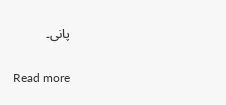پانی۔

Read more